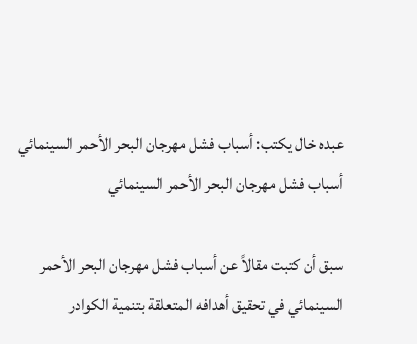عبده خال يكتب: أسباب فشل مهرجان البحر الأحمر السينمائي
أسباب فشل مهرجان البحر الأحمر السينمائي

سبق أن كتبت مقالاً عن أسباب فشل مهرجان البحر الأحمر السينمائي في تحقيق أهدافه المتعلقة بتنمية الكوادر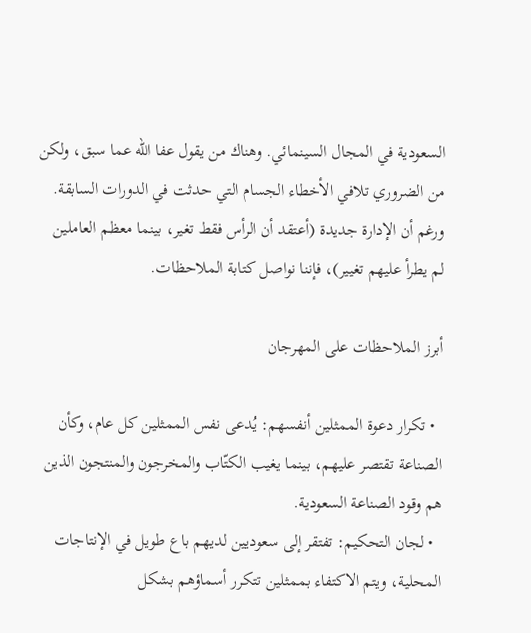السعودية في المجال السينمائي. وهناك من يقول عفا الله عما سبق، ولكن من الضروري تلافي الأخطاء الجسام التي حدثت في الدورات السابقة. ورغم أن الإدارة جديدة (أعتقد أن الرأس فقط تغير، بينما معظم العاملين لم يطرأ عليهم تغيير)، فإننا نواصل كتابة الملاحظات.

أبرز الملاحظات على المهرجان

  • تكرار دعوة الممثلين أنفسهم: يُدعى نفس الممثلين كل عام، وكأن الصناعة تقتصر عليهم، بينما يغيب الكتّاب والمخرجون والمنتجون الذين هم وقود الصناعة السعودية.
  • لجان التحكيم: تفتقر إلى سعوديين لديهم باع طويل في الإنتاجات المحلية، ويتم الاكتفاء بممثلين تتكرر أسماؤهم بشكل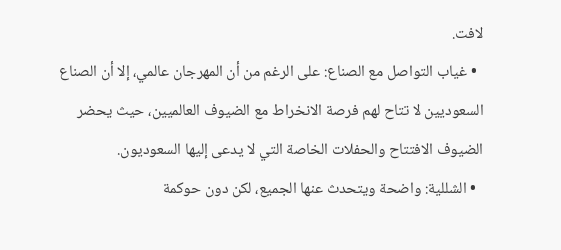لافت.
  • غياب التواصل مع الصناع: على الرغم من أن المهرجان عالمي، إلا أن الصناع السعوديين لا تتاح لهم فرصة الانخراط مع الضيوف العالميين، حيث يحضر الضيوف الافتتاح والحفلات الخاصة التي لا يدعى إليها السعوديون.
  • الشللية: واضحة ويتحدث عنها الجميع، لكن دون حوكمة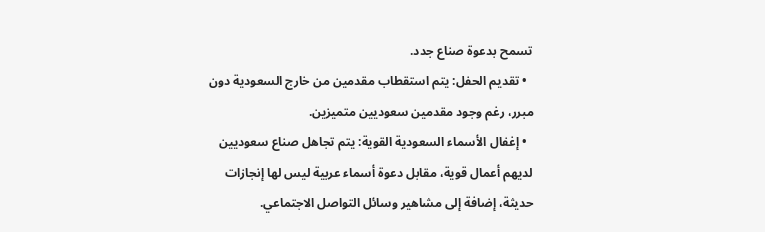تسمح بدعوة صناع جدد.
  • تقديم الحفل: يتم استقطاب مقدمين من خارج السعودية دون مبرر، رغم وجود مقدمين سعوديين متميزين.
  • إغفال الأسماء السعودية القوية: يتم تجاهل صناع سعوديين لديهم أعمال قوية، مقابل دعوة أسماء عربية ليس لها إنجازات حديثة، إضافة إلى مشاهير وسائل التواصل الاجتماعي.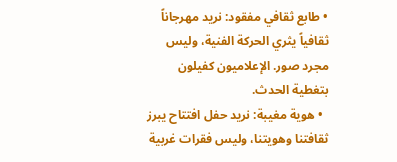• طابع ثقافي مفقود: نريد مهرجاناً ثقافياً يثري الحركة الفنية، وليس مجرد صور. الإعلاميون كفيلون بتغطية الحدث.
  • هوية مغيبة: نريد حفل افتتاح يبرز ثقافتنا وهويتنا، وليس فقرات غربية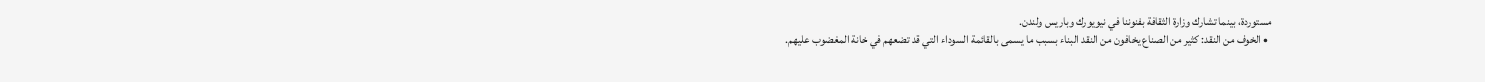مستوردة، بينما تشارك وزارة الثقافة بفنوننا في نيويورك وباريس ولندن.
  • الخوف من النقد: كثير من الصناع يخافون من النقد البناء بسبب ما يسمى بالقائمة السوداء التي قد تضعهم في خانة المغضوب عليهم.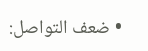• ضعف التواصل: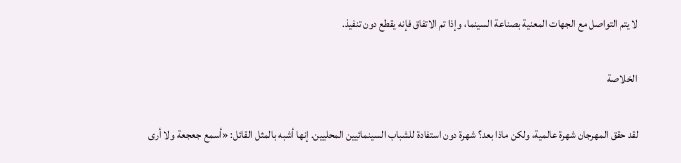لا يتم التواصل مع الجهات المعنية بصناعة السينما، وإذا تم الاتفاق فإنه يقطع دون تنفيذ.

الخلاصة

لقد حقق المهرجان شهرة عالمية، ولكن ماذا بعد؟ شهرة دون استفادة للشباب السينمائيين المحليين. إنها أشبه بالمثل القائل: «أسمع جعجعة ولا أرى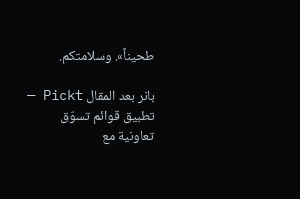طحيناً». وسلامتكم.

بانر بعد المقال Pickt — تطبيق قوائم تسوّق تعاونية مع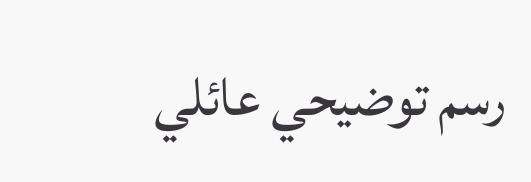رسم توضيحي عائلي